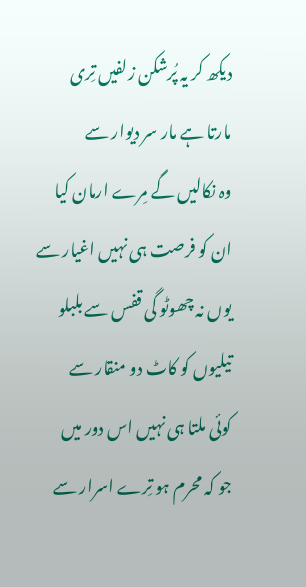دیکھ کر یہ پُرشکن زلفیں تِری
مارتا ہے مار سر دیوار سے
وہ نکالیں گے مِرے ارمان کیا
ان کو فرصت ہی نہیں اغیار سے
یوں نہ چھوٹو گی قفس سے بلبلو
تیلیوں کو کاٹ دو منقار سے
کوئی ملتا ہی نہیں اس دور میں
جو کہ محرم ہو تِرے اسرار سے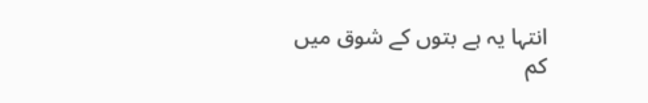انتہا یہ ہے بتوں کے شوق میں
کم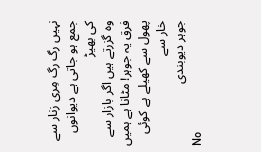نہیں رگ رگ مِری زنار سے
جمع ہو جاتی ہے دیوانوں کی بھیڑ
وہ گزرتے ہیں اگر بازار سے
فرق یہ جوہر! مٹانا ہے ہمیں
پھول سے کھیلے ہے کوئی خار سے
جوہر دیوبندی
No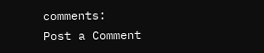comments:
Post a Comment